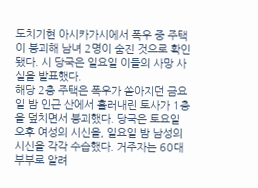도치기현 아시카가시에서 폭우 중 주택이 붕괴해 남녀 2명이 숨진 것으로 확인됐다. 시 당국은 일요일 이들의 사망 사실을 발표했다.
해당 2층 주택은 폭우가 쏟아지던 금요일 밤 인근 산에서 흘러내린 토사가 1층을 덮치면서 붕괴했다. 당국은 토요일 오후 여성의 시신을, 일요일 밤 남성의 시신을 각각 수습했다. 거주자는 60대 부부로 알려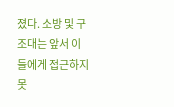졌다. 소방 및 구조대는 앞서 이들에게 접근하지 못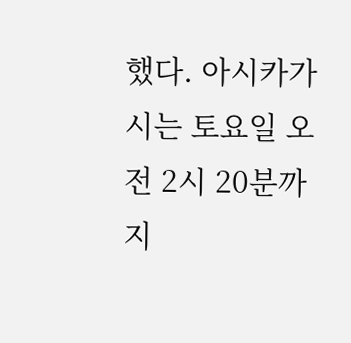했다. 아시카가시는 토요일 오전 2시 20분까지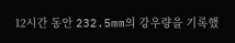12시간 동안 232.5mm의 강우량을 기록했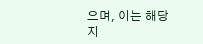으며, 이는 해당 지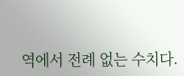역에서 전례 없는 수치다.